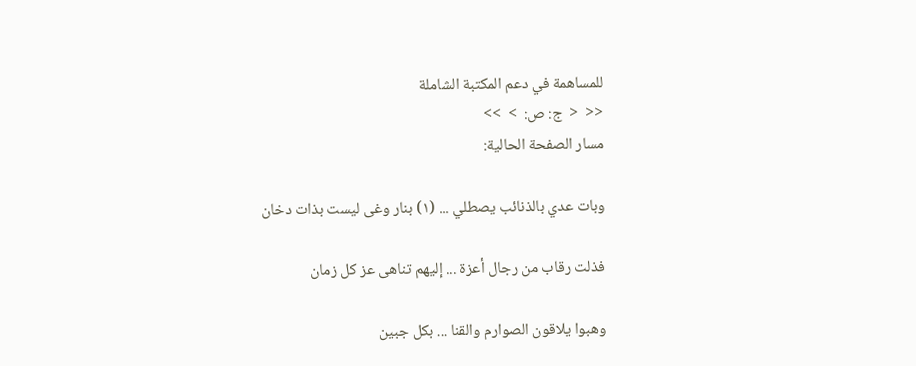للمساهمة في دعم المكتبة الشاملة
<<  <  ج: ص:  >  >>
مسار الصفحة الحالية:

وبات عدي بالذنائب يصطلي ... (١) بنار وغى ليست بذات دخان

فذلت رقاب من رجال أعزة ... إليهم تناهى عز كل زمان

وهبوا يلاقون الصوارم والقنا ... بكل جبين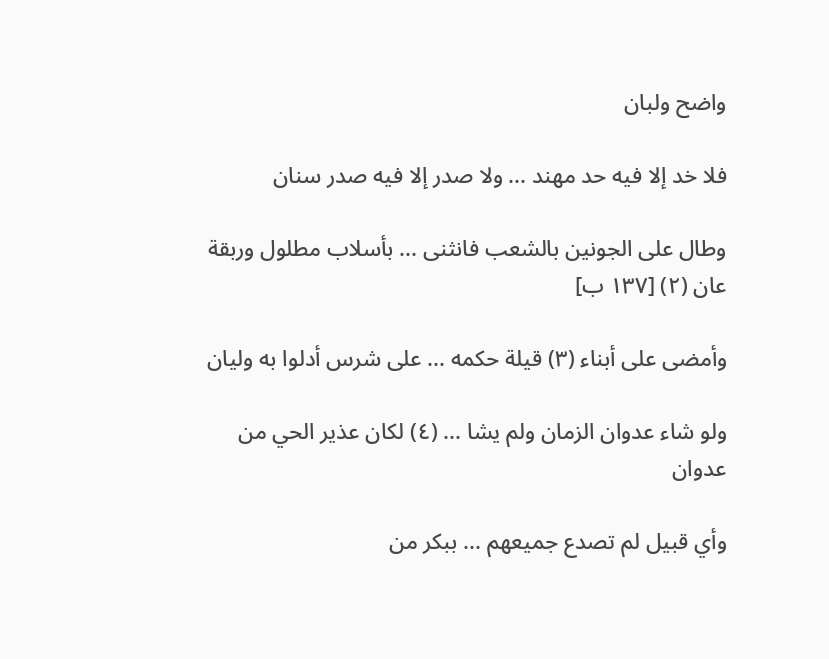واضح ولبان

فلا خد إلا فيه حد مهند ... ولا صدر إلا فيه صدر سنان

وطال على الجونين بالشعب فانثنى ... بأسلاب مطلول وربقة عان (٢) [١٣٧ ب]

وأمضى على أبناء (٣) قيلة حكمه ... على شرس أدلوا به وليان

ولو شاء عدوان الزمان ولم يشا ... (٤) لكان عذير الحي من عدوان

وأي قبيل لم تصدع جميعهم ... ببكر من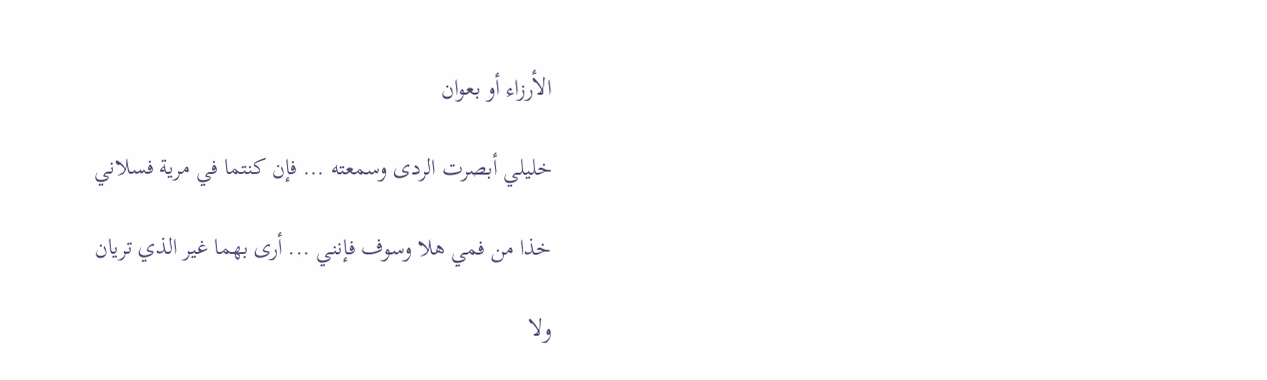الأرزاء أو بعوان

خليلي أبصرت الردى وسمعته ... فإن كنتما في مرية فسلاني

خذا من فمي هلا وسوف فإنني ... أرى بهما غير الذي تريان

ولا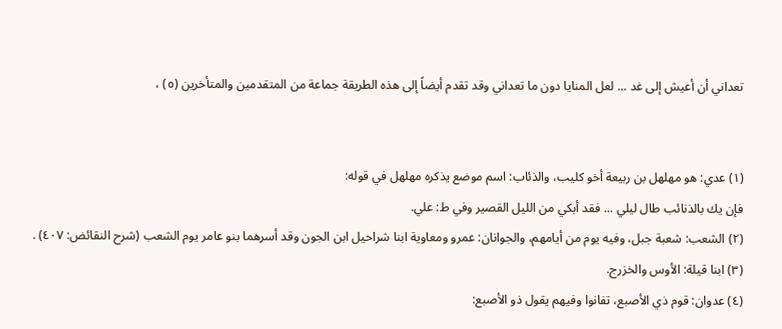تعداني أن أعيش إلى غد ... لعل المنايا دون ما تعداني وقد تقدم أيضاً إلى هذه الطريقة جماعة من المتقدمين والمتأخرين (٥) ،


(١) عدي: هو مهلهل بن ربيعة أخو كليب، والذئاب: اسم موضع يذكره مهلهل في قوله:
فإن يك بالذنائب طال ليلي ... فقد أبكي من الليل القصير وفي ط: علي.
(٢) الشعب: شعبة جبل، وفيه يوم من أيامهم، والجوانان: عمرو ومعاوية ابنا شراحيل ابن الجون وقد أسرهما بنو عامر يوم الشعب (شرح النقائض: ٤٠٧) .
(٣) ابنا قيلة: الأوس والخزرج.
(٤) عدوان: قوم ذي الأصبع، تفانوا وفيهم يقول ذو الأصبع: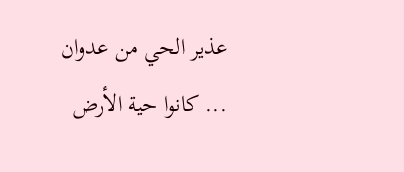عذير الحي من عدوان ... كانوا حية الأرض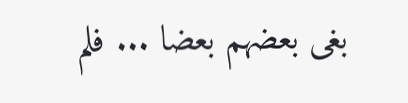بغى بعضهم بعضا ... فلم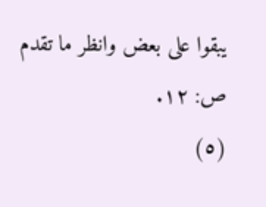يبقوا على بعض وانظر ما تقدم ص: ١٢.
(٥)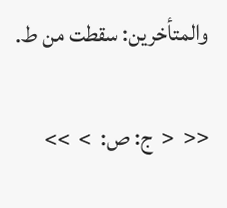والمتأخرين: سقطت من ط.

<<  <  ج: ص:  >  >>